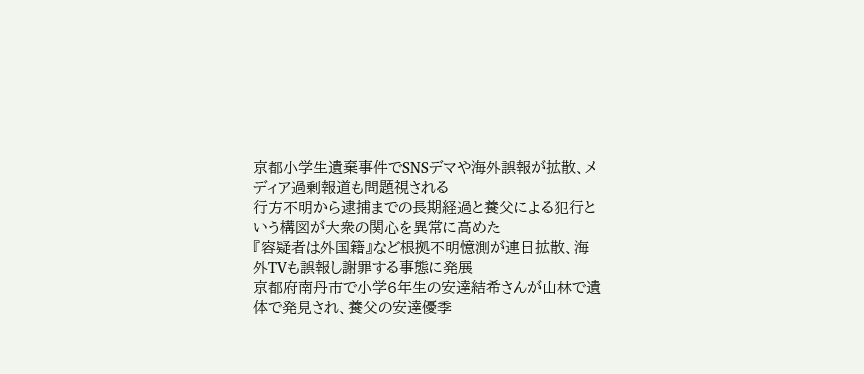京都小学生遺棄事件でSNSデマや海外誤報が拡散、メディア過剰報道も問題視される
行方不明から逮捕までの長期経過と養父による犯行という構図が大衆の関心を異常に高めた
『容疑者は外国籍』など根拠不明憶測が連日拡散、海外TVも誤報し謝罪する事態に発展
京都府南丹市で小学6年生の安達結希さんが山林で遺体で発見され、養父の安達優季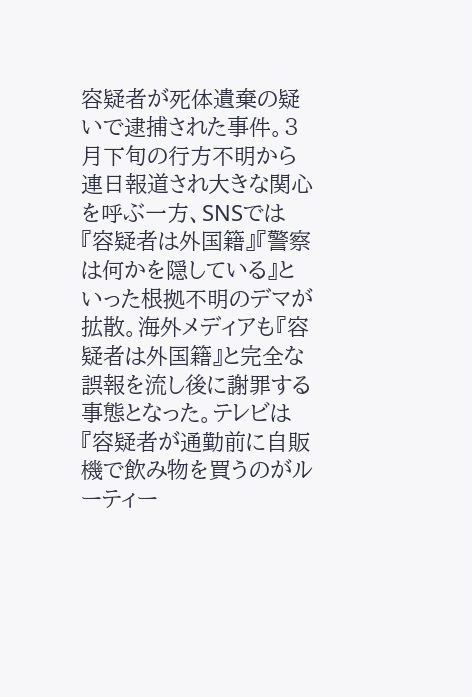容疑者が死体遺棄の疑いで逮捕された事件。3月下旬の行方不明から連日報道され大きな関心を呼ぶ一方、SNSでは『容疑者は外国籍』『警察は何かを隠している』といった根拠不明のデマが拡散。海外メディアも『容疑者は外国籍』と完全な誤報を流し後に謝罪する事態となった。テレビは『容疑者が通勤前に自販機で飲み物を買うのがルーティー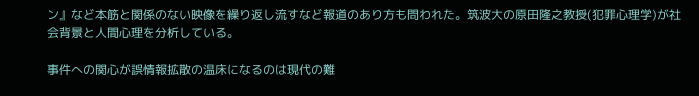ン』など本筋と関係のない映像を繰り返し流すなど報道のあり方も問われた。筑波大の原田隆之教授(犯罪心理学)が社会背景と人間心理を分析している。

事件への関心が誤情報拡散の温床になるのは現代の難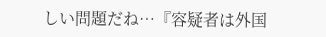しい問題だね…『容疑者は外国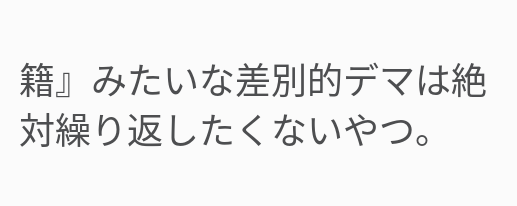籍』みたいな差別的デマは絶対繰り返したくないやつ。